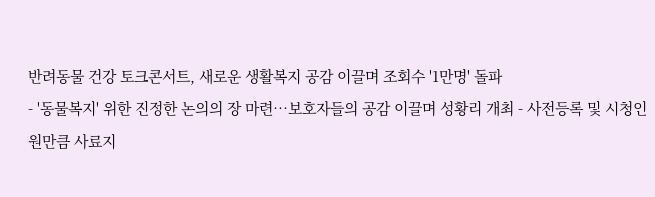반려동물 건강 토크콘서트, 새로운 생활복지 공감 이끌며 조회수 '1만명' 돌파
- '동물복지' 위한 진정한 논의의 장 마련…보호자들의 공감 이끌며 성황리 개최 - 사전등록 및 시청인원만큼 사료지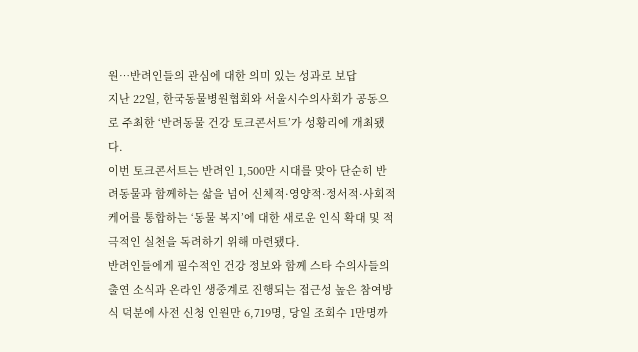원…반려인들의 관심에 대한 의미 있는 성과로 보답
지난 22일, 한국동물병원협회와 서울시수의사회가 공동으로 주최한 ‘반려동물 건강 토크콘서트’가 성황리에 개최됐다.
이번 토크콘서트는 반려인 1,500만 시대를 맞아 단순히 반려동물과 함께하는 삶을 넘어 신체적·영양적·정서적·사회적 케어를 통합하는 ‘동물 복지’에 대한 새로운 인식 확대 및 적극적인 실천을 독려하기 위해 마련됐다.
반려인들에게 필수적인 건강 정보와 함께 스타 수의사들의 출연 소식과 온라인 생중계로 진행되는 접근성 높은 참여방식 덕분에 사전 신청 인원만 6,719명, 당일 조회수 1만명까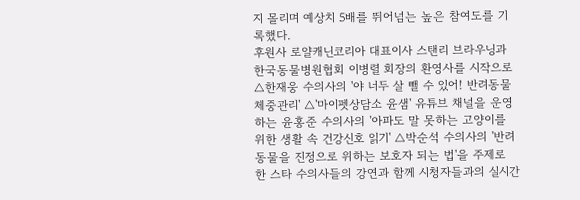지 몰리며 예상치 5배를 뛰어넘는 높은 참여도를 기록했다.
후원사 로얄캐닌코리아 대표이사 스탠리 브라우닝과 한국동물병원협회 이병렬 회장의 환영사를 시작으로 △한재웅 수의사의 '야 너두 살 뺄 수 있어! 반려동물 체중관리' △'마이펫상담소 윤샘' 유튜브 채널을 운영하는 윤홍준 수의사의 '아파도 말 못하는 고양이를 위한 생활 속 건강신호 읽기' △박순석 수의사의 '반려동물을 진정으로 위하는 보호자 되는 법'을 주제로 한 스타 수의사들의 강연과 함께 시청자들과의 실시간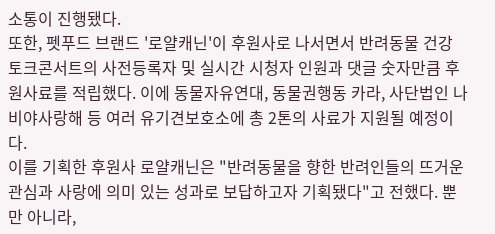소통이 진행됐다.
또한, 펫푸드 브랜드 '로얄캐닌'이 후원사로 나서면서 반려동물 건강 토크콘서트의 사전등록자 및 실시간 시청자 인원과 댓글 숫자만큼 후원사료를 적립했다. 이에 동물자유연대, 동물권행동 카라, 사단법인 나비야사랑해 등 여러 유기견보호소에 총 2톤의 사료가 지원될 예정이다.
이를 기획한 후원사 로얄캐닌은 "반려동물을 향한 반려인들의 뜨거운 관심과 사랑에 의미 있는 성과로 보답하고자 기획됐다"고 전했다. 뿐만 아니라,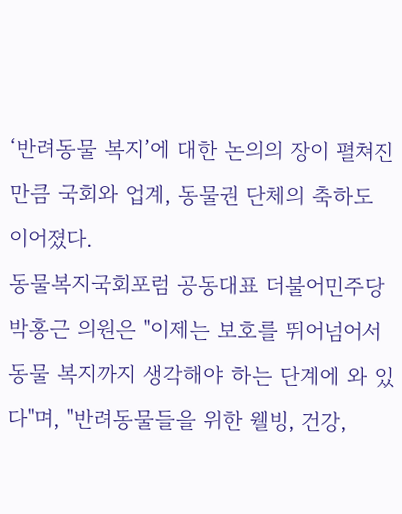‘반려동물 복지’에 대한 논의의 장이 펼쳐진 만큼 국회와 업계, 동물권 단체의 축하도 이어졌다.
동물복지국회포럼 공동대표 더불어민주당 박홍근 의원은 "이제는 보호를 뛰어넘어서 동물 복지까지 생각해야 하는 단계에 와 있다"며, "반려동물들을 위한 웰빙, 건강,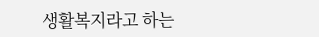생활복지라고 하는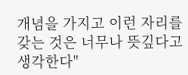개념을 가지고 이런 자리를 갖는 것은 너무나 뜻깊다고 생각한다"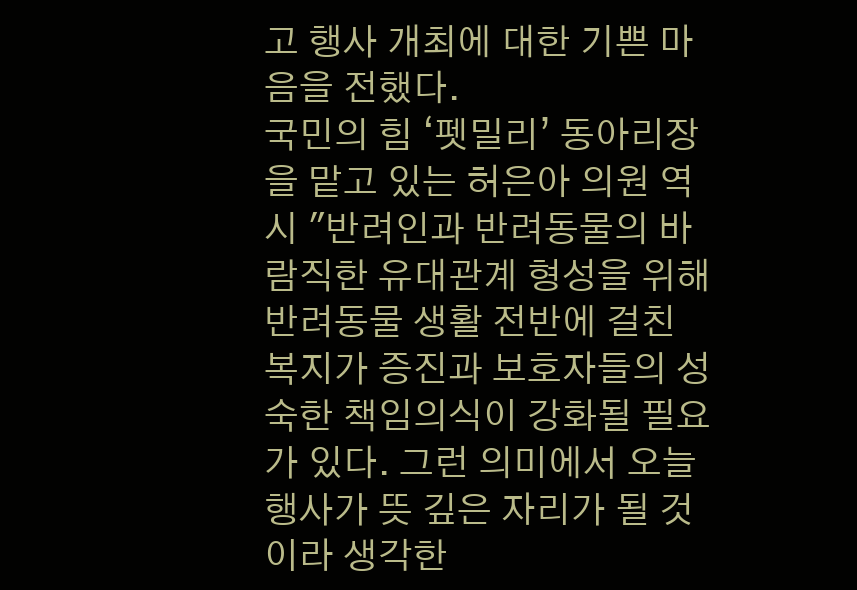고 행사 개최에 대한 기쁜 마음을 전했다.
국민의 힘 ‘펫밀리’ 동아리장을 맡고 있는 허은아 의원 역시 "반려인과 반려동물의 바람직한 유대관계 형성을 위해 반려동물 생활 전반에 걸친 복지가 증진과 보호자들의 성숙한 책임의식이 강화될 필요가 있다. 그런 의미에서 오늘 행사가 뜻 깊은 자리가 될 것이라 생각한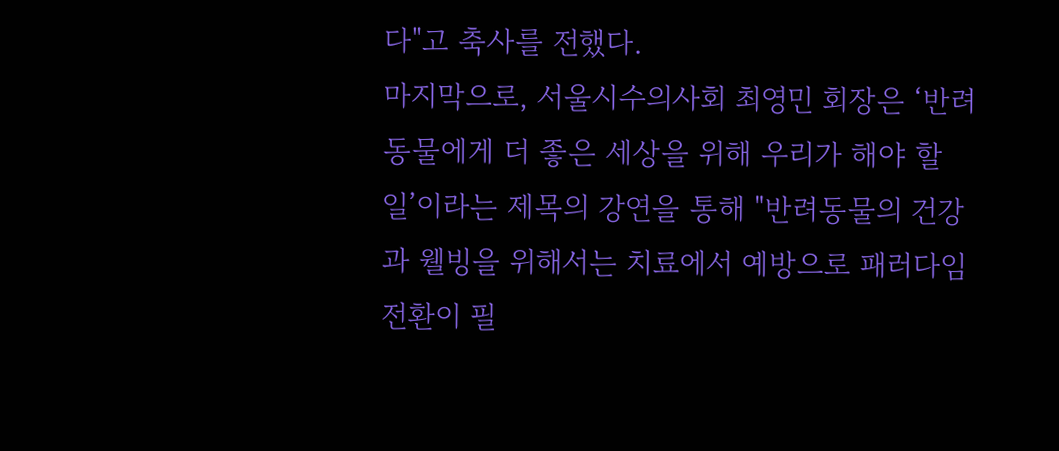다"고 축사를 전했다.
마지막으로, 서울시수의사회 최영민 회장은 ‘반려동물에게 더 좋은 세상을 위해 우리가 해야 할 일’이라는 제목의 강연을 통해 "반려동물의 건강과 웰빙을 위해서는 치료에서 예방으로 패러다임 전환이 필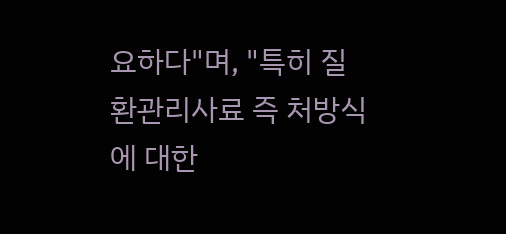요하다"며, "특히 질환관리사료 즉 처방식에 대한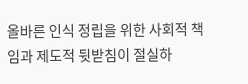올바른 인식 정립을 위한 사회적 책임과 제도적 뒷받침이 절실하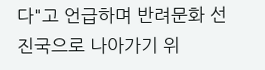다"고 언급하며 반려문화 선진국으로 나아가기 위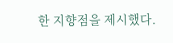한 지향점을 제시했다.